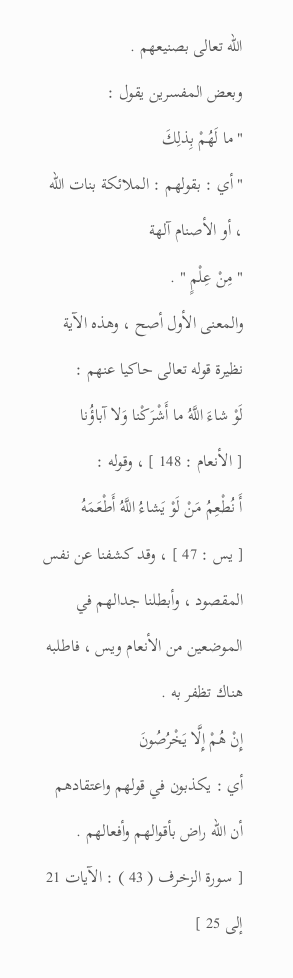اللّه تعالى بصنيعهم .
وبعض المفسرين يقول :
" ما لَهُمْ بِذلِكَ
" أي : بقولهم : الملائكة بنات اللّه ، أو الأصنام آلهة
" مِنْ عِلْمٍ " .
والمعنى الأول أصح ، وهذه الآية نظيرة قوله تعالى حاكيا عنهم :
لَوْ شاءَ اللَّهُ ما أَشْرَكْنا وَلا آباؤُنا
[ الأنعام : 148 ] ، وقوله :
أَ نُطْعِمُ مَنْ لَوْ يَشاءُ اللَّهُ أَطْعَمَهُ
[ يس : 47 ] ، وقد كشفنا عن نفس المقصود ، وأبطلنا جدالهم في الموضعين من الأنعام ويس ، فاطلبه هناك تظفر به .
إِنْ هُمْ إِلَّا يَخْرُصُونَ
أي : يكذبون في قولهم واعتقادهم أن اللّه راض بأقوالهم وأفعالهم .
[ سورة الزخرف ( 43 ) : الآيات 21 إلى 25 ]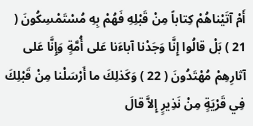أَمْ آتَيْناهُمْ كِتاباً مِنْ قَبْلِهِ فَهُمْ بِهِ مُسْتَمْسِكُونَ ( 21 ) بَلْ قالُوا إِنَّا وَجَدْنا آباءَنا عَلى أُمَّةٍ وَإِنَّا عَلى آثارِهِمْ مُهْتَدُونَ ( 22 ) وَكَذلِكَ ما أَرْسَلْنا مِنْ قَبْلِكَ فِي قَرْيَةٍ مِنْ نَذِيرٍ إِلاَّ قالَ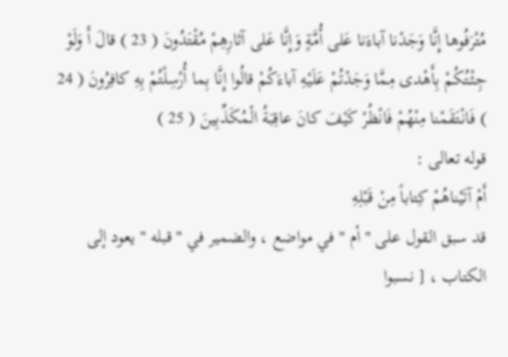مُتْرَفُوها إِنَّا وَجَدْنا آباءَنا عَلى أُمَّةٍ وَإِنَّا عَلى آثارِهِمْ مُقْتَدُونَ ( 23 ) قالَ أَ وَلَوْ جِئْتُكُمْ بِأَهْدى مِمَّا وَجَدْتُمْ عَلَيْهِ آباءَكُمْ قالُوا إِنَّا بِما أُرْسِلْتُمْ بِهِ كافِرُونَ ( 24 ) فَانْتَقَمْنا مِنْهُمْ فَانْظُرْ كَيْفَ كانَ عاقِبَةُ الْمُكَذِّبِينَ ( 25 )
قوله تعالى :
أَمْ آتَيْناهُمْ كِتاباً مِنْ قَبْلِهِ
قد سبق القول على " أم " في مواضع ، والضمير في " قبله " يعود إلى الكتاب ، [ نسبوا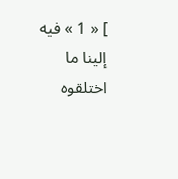] « 1 » فيه إلينا ما اختلقوه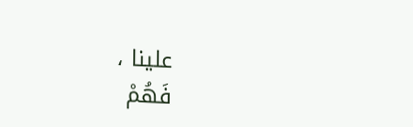علينا ،
فَهُمْ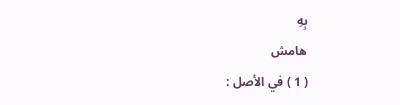بِهِ
هامش
( 1 ) في الأصل :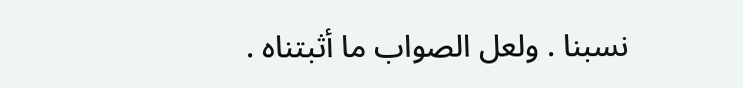نسبنا . ولعل الصواب ما أثبتناه .